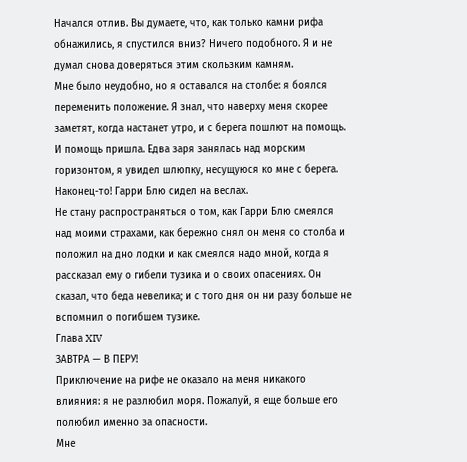Начался отлив. Вы думаете, что, как только камни рифа обнажились, я спустился вниз? Ничего подобного. Я и не думал снова доверяться этим скользким камням.
Мне было неудобно, но я оставался на столбе: я боялся переменить положение. Я знал, что наверху меня скорее заметят, когда настанет утро, и с берега пошлют на помощь.
И помощь пришла. Едва заря занялась над морским горизонтом, я увидел шлюпку, несущуюся ко мне с берега. Наконец-то! Гарри Блю сидел на веслах.
Не стану распространяться о том, как Гарри Блю смеялся над моими страхами, как бережно снял он меня со столба и положил на дно лодки и как смеялся надо мной, когда я рассказал ему о гибели тузика и о своих опасениях. Он сказал, что беда невелика; и с того дня он ни разу больше не вспомнил о погибшем тузике.
Глава XIV
ЗАВТРА — В ПЕРУ!
Приключение на рифе не оказало на меня никакого влияния: я не разлюбил моря. Пожалуй, я еще больше его полюбил именно за опасности.
Мне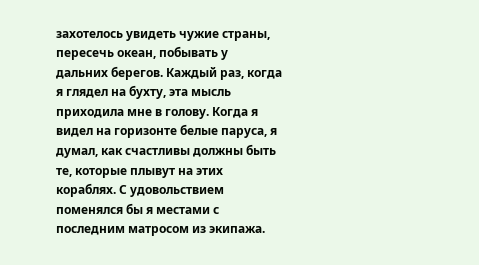захотелось увидеть чужие страны, пересечь океан, побывать у дальних берегов. Каждый раз, когда я глядел на бухту, эта мысль приходила мне в голову. Когда я видел на горизонте белые паруса, я думал, как счастливы должны быть те, которые плывут на этих кораблях. С удовольствием поменялся бы я местами с последним матросом из экипажа.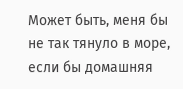Может быть, меня бы не так тянуло в море, если бы домашняя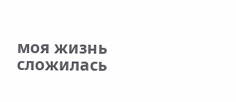моя жизнь сложилась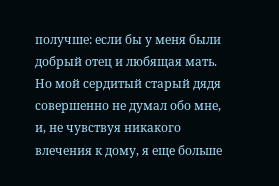получше: если бы у меня были добрый отец и любящая мать. Но мой сердитый старый дядя совершенно не думал обо мне, и, не чувствуя никакого влечения к дому, я еще больше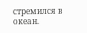стремился в океан.